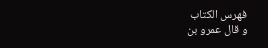فهرس الكتاب
و قال عمرو بن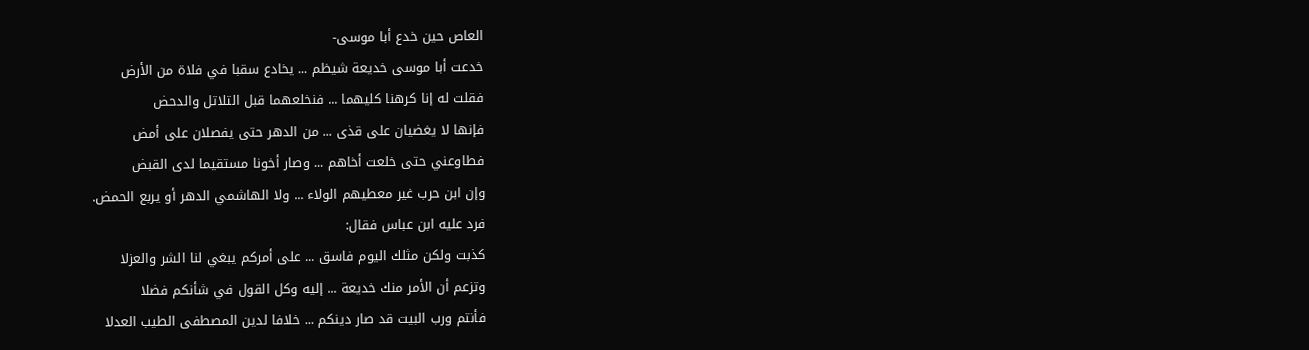العاص حين خدع أبا موسى-
خدعت أبا موسى خديعة شيظم ... يخادع سقبا في فلاة من الأرض
فقلت له إنا كرهنا كليهما ... فنخلعهما قبل التلاتل والدحض
فإنها لا يغضيان على قذى ... من الدهر حتى يفصلان على أمض
فطاوعني حتى خلعت أخاهم ... وصار أخونا مستقيما لدى القبض
وإن ابن حرب غير معطيهم الولاء ... ولا الهاشمي الدهر أو يربع الحمض.
فرد عليه ابن عباس فقال:
كذبت ولكن مثلك اليوم فاسق ... على أمركم يبغي لنا الشر والعزلا
وتزعم أن الأمر منك خديعة ... إليه وكل القول في شأنكم فضلا
فأنتم ورب البيت قد صار دينكم ... خلافا لدين المصطفى الطيب العدلا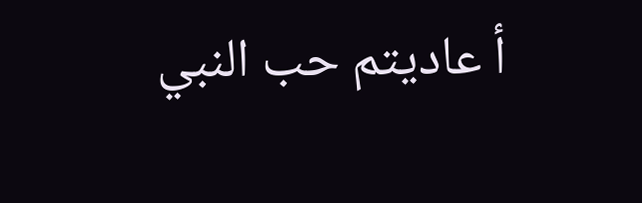أ عاديتم حب النبي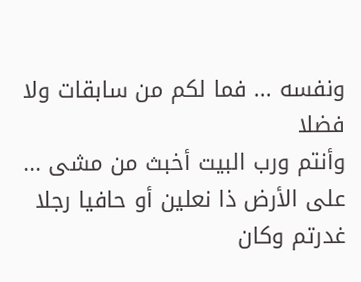ونفسه ... فما لكم من سابقات ولا فضلا
وأنتم ورب البيت أخبث من مشى ... على الأرض ذا نعلين أو حافيا رجلا
غدرتم وكان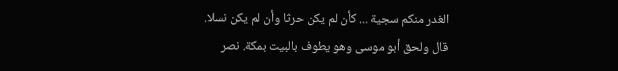الغدر منكم سجية ... كأن لم يكن حرثا وأن لم يكن نسلا.
قال ولحق أبو موسى وهو يطوف بالبيت بمكة. نصر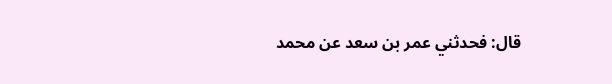قال: فحدثني عمر بن سعد عن محمد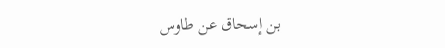بن إسحاق عن طاوس